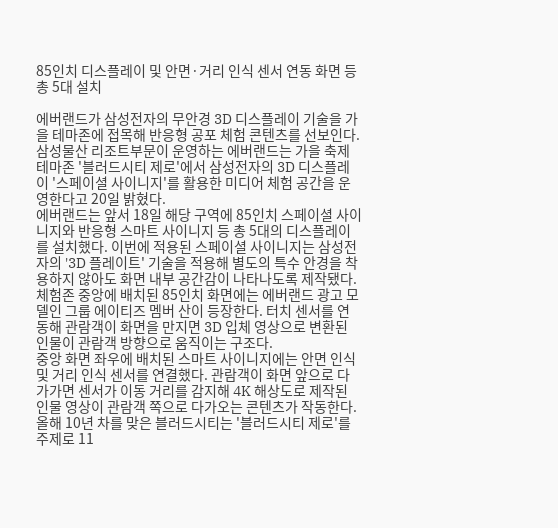85인치 디스플레이 및 안면·거리 인식 센서 연동 화면 등 총 5대 설치

에버랜드가 삼성전자의 무안경 3D 디스플레이 기술을 가을 테마존에 접목해 반응형 공포 체험 콘텐츠를 선보인다.
삼성물산 리조트부문이 운영하는 에버랜드는 가을 축제 테마존 '블러드시티 제로'에서 삼성전자의 3D 디스플레이 '스페이셜 사이니지'를 활용한 미디어 체험 공간을 운영한다고 20일 밝혔다.
에버랜드는 앞서 18일 해당 구역에 85인치 스페이셜 사이니지와 반응형 스마트 사이니지 등 총 5대의 디스플레이를 설치했다. 이번에 적용된 스페이셜 사이니지는 삼성전자의 '3D 플레이트' 기술을 적용해 별도의 특수 안경을 착용하지 않아도 화면 내부 공간감이 나타나도록 제작됐다.
체험존 중앙에 배치된 85인치 화면에는 에버랜드 광고 모델인 그룹 에이티즈 멤버 산이 등장한다. 터치 센서를 연동해 관람객이 화면을 만지면 3D 입체 영상으로 변환된 인물이 관람객 방향으로 움직이는 구조다.
중앙 화면 좌우에 배치된 스마트 사이니지에는 안면 인식 및 거리 인식 센서를 연결했다. 관람객이 화면 앞으로 다가가면 센서가 이동 거리를 감지해 4K 해상도로 제작된 인물 영상이 관람객 쪽으로 다가오는 콘텐츠가 작동한다.
올해 10년 차를 맞은 블러드시티는 '블러드시티 제로'를 주제로 11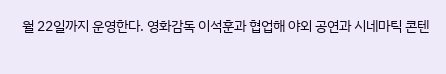월 22일까지 운영한다. 영화감독 이석훈과 협업해 야외 공연과 시네마틱 콘텐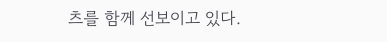츠를 함께 선보이고 있다.